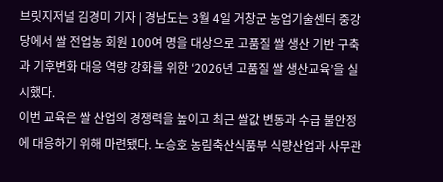브릿지저널 김경미 기자 | 경남도는 3월 4일 거창군 농업기술센터 중강당에서 쌀 전업농 회원 100여 명을 대상으로 고품질 쌀 생산 기반 구축과 기후변화 대응 역량 강화를 위한 ‘2026년 고품질 쌀 생산교육’을 실시했다.
이번 교육은 쌀 산업의 경쟁력을 높이고 최근 쌀값 변동과 수급 불안정에 대응하기 위해 마련됐다. 노승호 농림축산식품부 식량산업과 사무관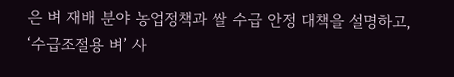은 벼 재배 분야 농업정책과 쌀 수급 안정 대책을 설명하고, ‘수급조절용 벼’ 사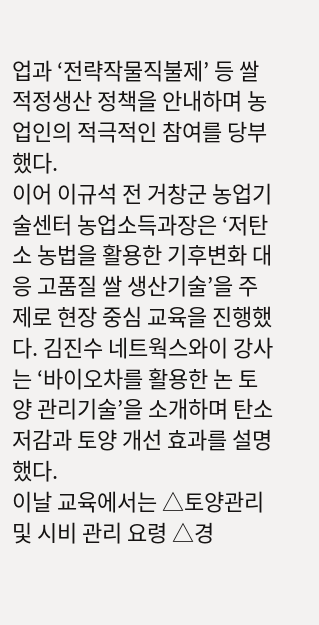업과 ‘전략작물직불제’ 등 쌀 적정생산 정책을 안내하며 농업인의 적극적인 참여를 당부했다.
이어 이규석 전 거창군 농업기술센터 농업소득과장은 ‘저탄소 농법을 활용한 기후변화 대응 고품질 쌀 생산기술’을 주제로 현장 중심 교육을 진행했다. 김진수 네트웍스와이 강사는 ‘바이오차를 활용한 논 토양 관리기술’을 소개하며 탄소 저감과 토양 개선 효과를 설명했다.
이날 교육에서는 △토양관리 및 시비 관리 요령 △경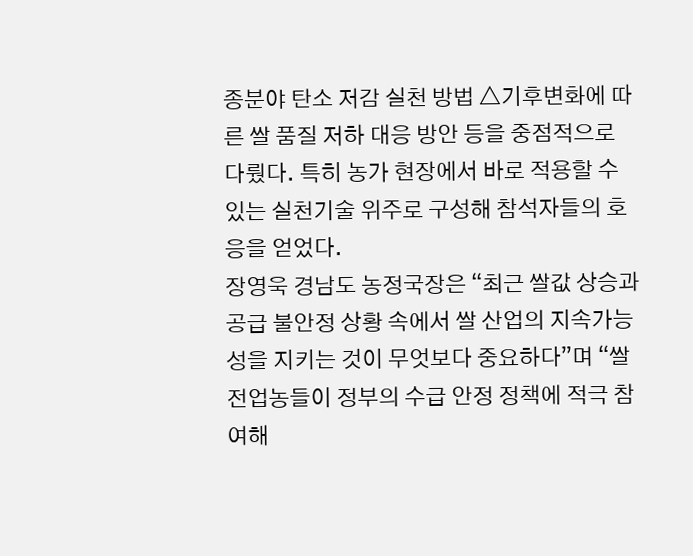종분야 탄소 저감 실천 방법 △기후변화에 따른 쌀 품질 저하 대응 방안 등을 중점적으로 다뤘다. 특히 농가 현장에서 바로 적용할 수 있는 실천기술 위주로 구성해 참석자들의 호응을 얻었다.
장영욱 경남도 농정국장은 “최근 쌀값 상승과 공급 불안정 상황 속에서 쌀 산업의 지속가능성을 지키는 것이 무엇보다 중요하다”며 “쌀 전업농들이 정부의 수급 안정 정책에 적극 참여해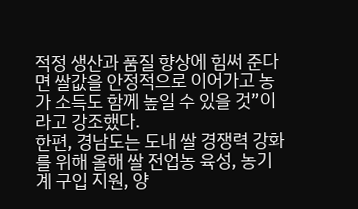적정 생산과 품질 향상에 힘써 준다면 쌀값을 안정적으로 이어가고 농가 소득도 함께 높일 수 있을 것”이라고 강조했다.
한편, 경남도는 도내 쌀 경쟁력 강화를 위해 올해 쌀 전업농 육성, 농기계 구입 지원, 양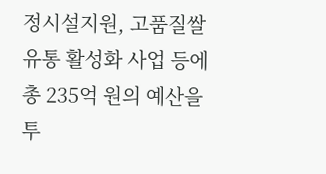정시설지원, 고품질쌀 유통 활성화 사업 등에 총 235억 원의 예산을 투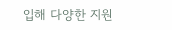입해 다양한 지원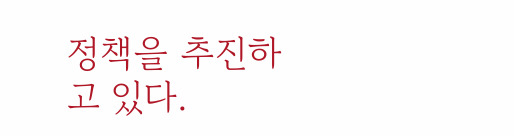정책을 추진하고 있다.